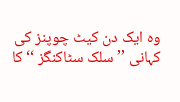وہ ایک دن کیٹ چوپنز کی کہانی ’’ سلک سٹاکنگز ‘‘ کا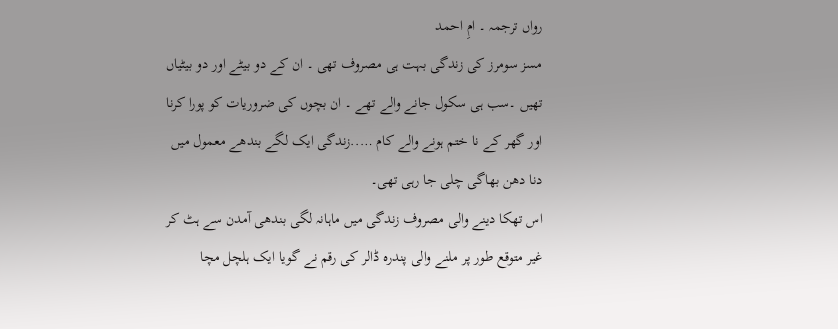رواں ترجمہ ۔ امِ احمد
مسز سومرز کی زندگی بہت ہی مصروف تھی ۔ ان کے دو بیٹے اور دو بیٹیاں تھیں ۔سب ہی سکول جانے والے تھے ۔ ان بچوں کی ضروریات کو پورا کرنا اور گھر کے نا ختم ہونے والے کام …..زندگی ایک لگے بندھے معمول میں دنا دھن بھاگی چلی جا رہی تھی۔
اس تھکا دینے والی مصروف زندگی میں ماہانہ لگی بندھی آمدن سے ہٹ کر غیر متوقع طور پر ملنے والی پندرہ ڈالر کی رقم نے گویا ایک ہلچل مچا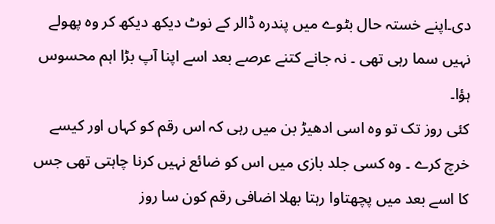دی۔اپنے خستہ حال بٹوے میں پندرہ ڈالر کے نوٹ دیکھ دیکھ کر وہ پھولے نہیں سما رہی تھی ۔ نہ جانے کتنے عرصے بعد اسے اپنا آپ بڑا اہم محسوس ہؤا۔
کئی روز تک تو وہ اسی ادھیڑ بن میں رہی کہ اس رقم کو کہاں اور کیسے خرچ کرے ۔ وہ کسی جلد بازی میں اس کو ضائع نہیں کرنا چاہتی تھی جس کا اسے بعد میں پچھتاوا رہتا بھلا اضافی رقم کون سا روز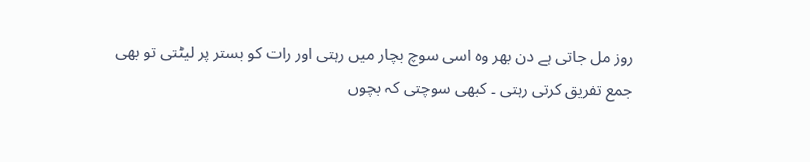روز مل جاتی ہے دن بھر وہ اسی سوچ بچار میں رہتی اور رات کو بستر پر لیٹتی تو بھی جمع تفریق کرتی رہتی ۔ کبھی سوچتی کہ بچوں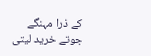کے ذرا مہنگے جوتے خرید لیتی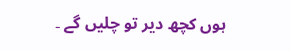ہوں کچھ دیر تو چلیں گے ۔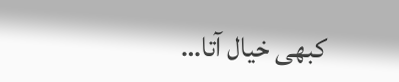کبھی خیال آتا…